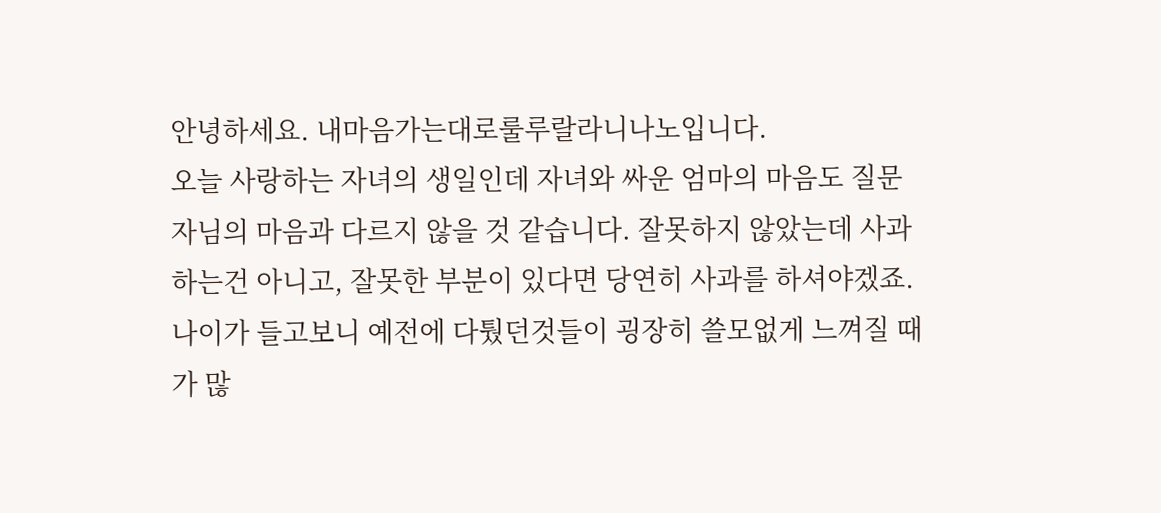안녕하세요. 내마음가는대로룰루랄라니나노입니다.
오늘 사랑하는 자녀의 생일인데 자녀와 싸운 엄마의 마음도 질문자님의 마음과 다르지 않을 것 같습니다. 잘못하지 않았는데 사과하는건 아니고, 잘못한 부분이 있다면 당연히 사과를 하셔야겠죠. 나이가 들고보니 예전에 다퉜던것들이 굉장히 쓸모없게 느껴질 때가 많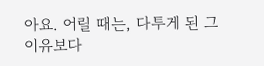아요. 어릴 때는, 다투게 된 그 이유보다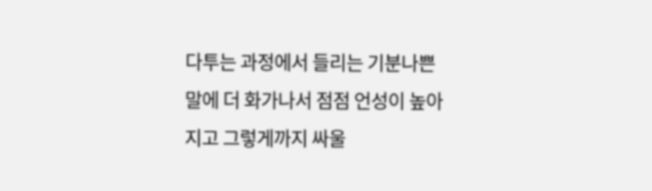다투는 과정에서 들리는 기분나쁜 말에 더 화가나서 점점 언성이 높아지고 그렇게까지 싸울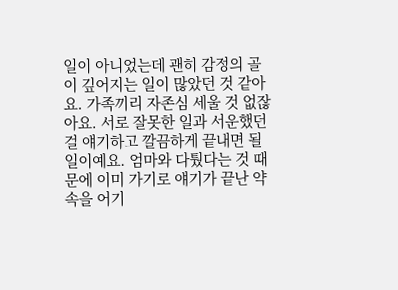일이 아니었는데 괜히 감정의 골이 깊어지는 일이 많았던 것 같아요. 가족끼리 자존심 세울 것 없잖아요. 서로 잘못한 일과 서운했던 걸 얘기하고 깔끔하게 끝내면 될 일이예요. 엄마와 다퉜다는 것 때문에 이미 가기로 얘기가 끝난 약속을 어기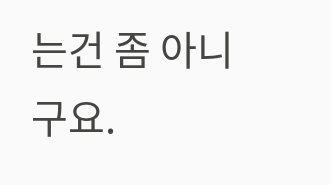는건 좀 아니구요.